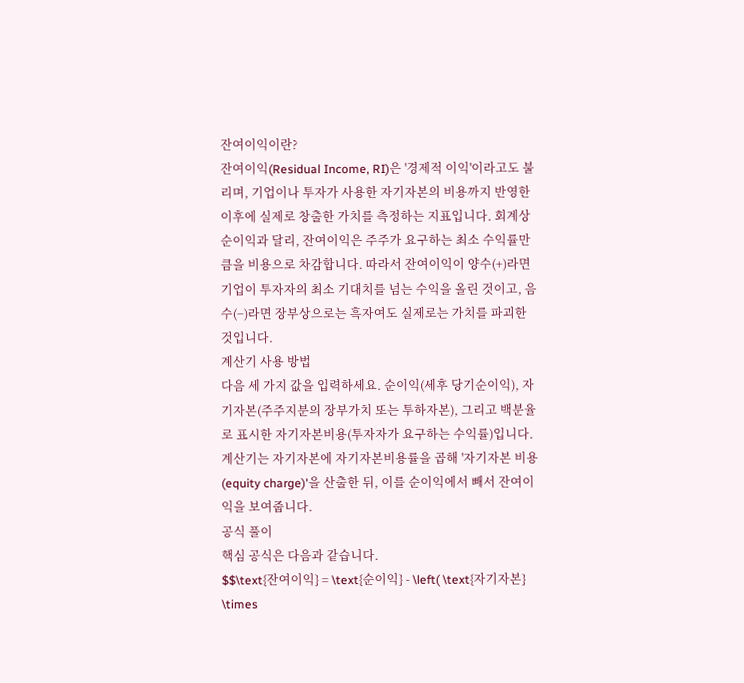잔여이익이란?
잔여이익(Residual Income, RI)은 '경제적 이익'이라고도 불리며, 기업이나 투자가 사용한 자기자본의 비용까지 반영한 이후에 실제로 창출한 가치를 측정하는 지표입니다. 회계상 순이익과 달리, 잔여이익은 주주가 요구하는 최소 수익률만큼을 비용으로 차감합니다. 따라서 잔여이익이 양수(+)라면 기업이 투자자의 최소 기대치를 넘는 수익을 올린 것이고, 음수(−)라면 장부상으로는 흑자여도 실제로는 가치를 파괴한 것입니다.
계산기 사용 방법
다음 세 가지 값을 입력하세요. 순이익(세후 당기순이익), 자기자본(주주지분의 장부가치 또는 투하자본), 그리고 백분율로 표시한 자기자본비용(투자자가 요구하는 수익률)입니다. 계산기는 자기자본에 자기자본비용률을 곱해 '자기자본 비용(equity charge)'을 산출한 뒤, 이를 순이익에서 빼서 잔여이익을 보여줍니다.
공식 풀이
핵심 공식은 다음과 같습니다.
$$\text{잔여이익} = \text{순이익} - \left( \text{자기자본} \times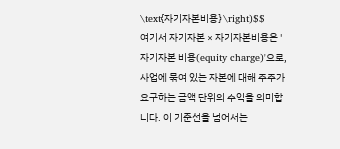\text{자기자본비용} \right)$$
여기서 자기자본 × 자기자본비용은 '자기자본 비용(equity charge)'으로, 사업에 묶여 있는 자본에 대해 주주가 요구하는 금액 단위의 수익을 의미합니다. 이 기준선을 넘어서는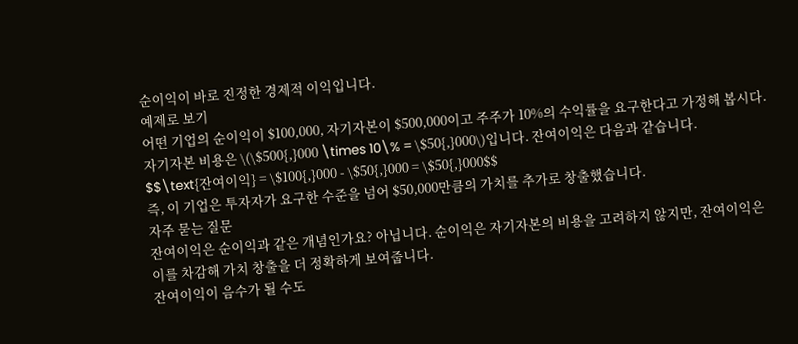순이익이 바로 진정한 경제적 이익입니다.
예제로 보기
어떤 기업의 순이익이 $100,000, 자기자본이 $500,000이고 주주가 10%의 수익률을 요구한다고 가정해 봅시다. 자기자본 비용은 \(\$500{,}000 \times 10\% = \$50{,}000\)입니다. 잔여이익은 다음과 같습니다.
$$\text{잔여이익} = \$100{,}000 - \$50{,}000 = \$50{,}000$$
즉, 이 기업은 투자자가 요구한 수준을 넘어 $50,000만큼의 가치를 추가로 창출했습니다.
자주 묻는 질문
잔여이익은 순이익과 같은 개념인가요? 아닙니다. 순이익은 자기자본의 비용을 고려하지 않지만, 잔여이익은 이를 차감해 가치 창출을 더 정확하게 보여줍니다.
잔여이익이 음수가 될 수도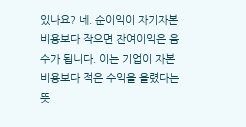있나요? 네. 순이익이 자기자본 비용보다 작으면 잔여이익은 음수가 됩니다. 이는 기업이 자본비용보다 적은 수익을 올렸다는 뜻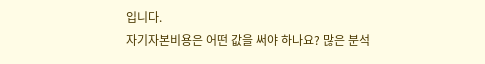입니다.
자기자본비용은 어떤 값을 써야 하나요? 많은 분석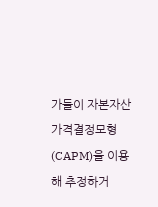가들이 자본자산가격결정모형(CAPM)을 이용해 추정하거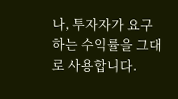나, 투자자가 요구하는 수익률을 그대로 사용합니다.